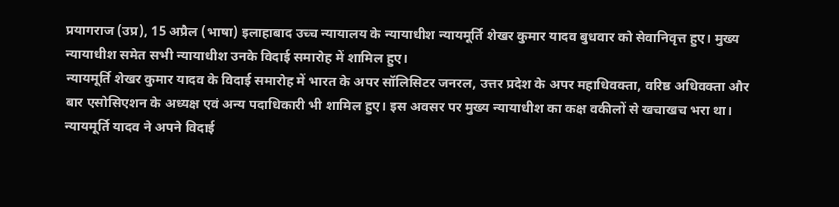प्रयागराज (उप्र), 15 अप्रैल (भाषा) इलाहाबाद उच्च न्यायालय के न्यायाधीश न्यायमूर्ति शेखर कुमार यादव बुधवार को सेवानिवृत्त हुए। मुख्य न्यायाधीश समेत सभी न्यायाधीश उनके विदाई समारोह में शामिल हुए।
न्यायमूर्ति शेखर कुमार यादव के विदाई समारोह में भारत के अपर सॉलिसिटर जनरल, उत्तर प्रदेश के अपर महाधिवक्ता, वरिष्ठ अधिवक्ता और बार एसोसिएशन के अध्यक्ष एवं अन्य पदाधिकारी भी शामिल हुए। इस अवसर पर मुख्य न्यायाधीश का कक्ष वकीलों से खचाखच भरा था।
न्यायमूर्ति यादव ने अपने विदाई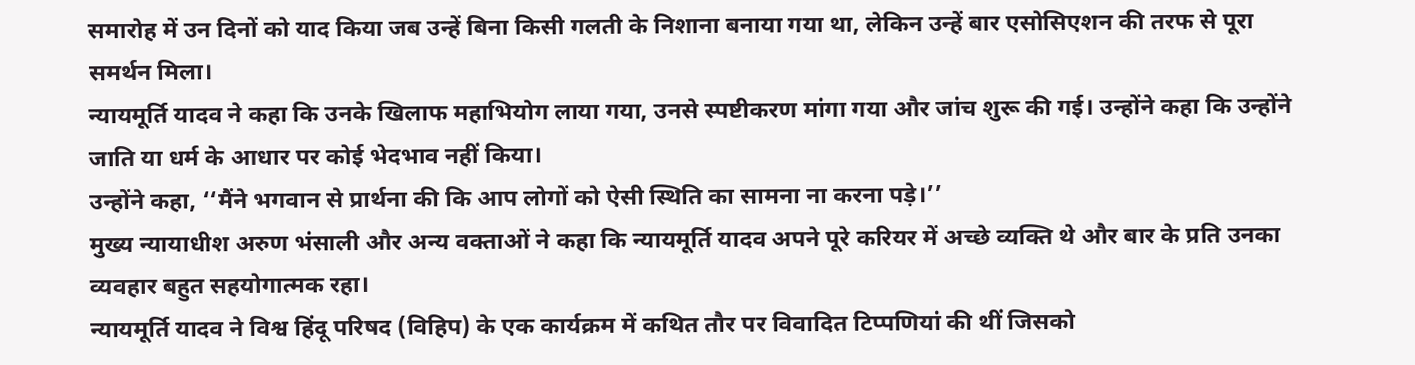समारोह में उन दिनों को याद किया जब उन्हें बिना किसी गलती के निशाना बनाया गया था, लेकिन उन्हें बार एसोसिएशन की तरफ से पूरा समर्थन मिला।
न्यायमूर्ति यादव ने कहा कि उनके खिलाफ महाभियोग लाया गया, उनसे स्पष्टीकरण मांगा गया और जांच शुरू की गई। उन्होंने कहा कि उन्होंने जाति या धर्म के आधार पर कोई भेदभाव नहीं किया।
उन्होंने कहा, ‘‘मैंने भगवान से प्रार्थना की कि आप लोगों को ऐसी स्थिति का सामना ना करना पड़े।’’
मुख्य न्यायाधीश अरुण भंसाली और अन्य वक्ताओं ने कहा कि न्यायमूर्ति यादव अपने पूरे करियर में अच्छे व्यक्ति थे और बार के प्रति उनका व्यवहार बहुत सहयोगात्मक रहा।
न्यायमूर्ति यादव ने विश्व हिंदू परिषद (विहिप) के एक कार्यक्रम में कथित तौर पर विवादित टिप्पणियां की थीं जिसको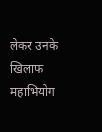लेकर उनके खिलाफ महाभियोग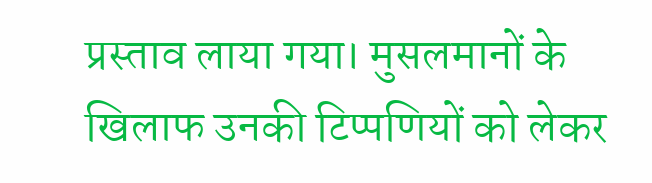प्रस्ताव लाया गया। मुसलमानों के खिलाफ उनकी टिप्पणियों को लेकर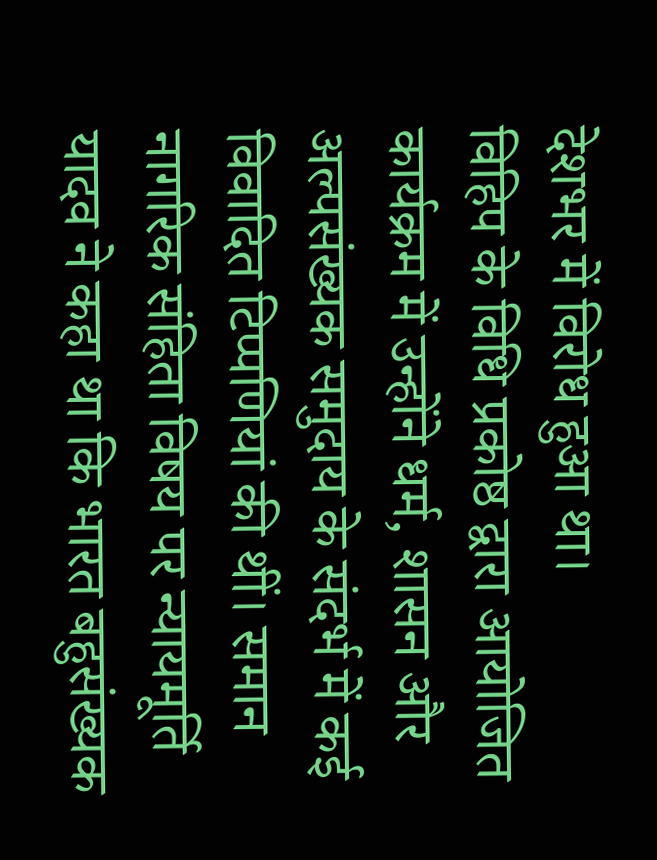देशभर में विरोध हुआ था।
विहिप के विधि प्रकोष्ठ द्वारा आयोजित कार्यक्रम में उन्होंने धर्म, शासन और अल्पसंख्यक समुदाय के संदर्भ में कई विवादित टिप्पणियां की थीं। समान नागरिक संहिता विषय पर न्यायमूर्ति यादव ने कहा था कि भारत बहुसंख्यक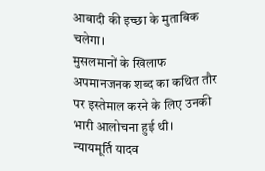आबादी की इच्छा के मुताबिक चलेगा।
मुसलमानों के खिलाफ अपमानजनक शब्द का कथित तौर पर इस्तेमाल करने के लिए उनकी भारी आलोचना हुई थी।
न्यायमूर्ति यादव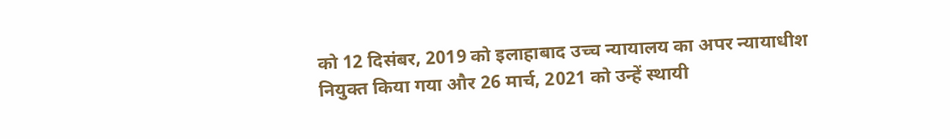को 12 दिसंबर, 2019 को इलाहाबाद उच्च न्यायालय का अपर न्यायाधीश नियुक्त किया गया और 26 मार्च, 2021 को उन्हें स्थायी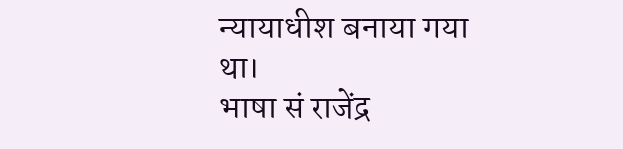न्यायाधीश बनाया गया था।
भाषा सं राजेंद्र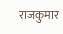राजकुमार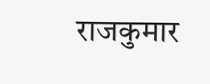राजकुमार